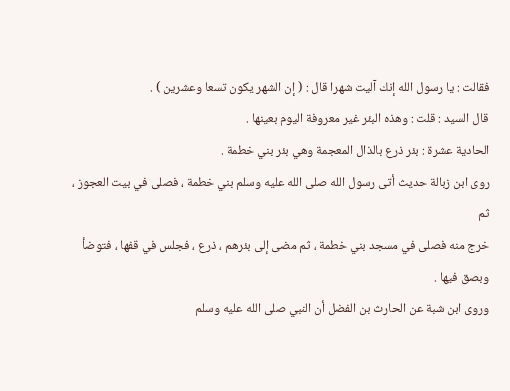فقالت : يا رسول الله إنك آليت شهرا قال : ( إن الشهر يكون تسعا وعشرين ) .
قال السيد : قلت : وهذه البئر غير معروفة اليوم بعينها .
الحادية عشرة : بئر ذرع بالذال المعجمة وهي بئر بني خطمة .
روى ابن زبالة حديث أتى رسول الله صلى الله عليه وسلم بني خطمة ، فصلى في بيت العجوز ، ثم
خرج منه فصلى في مسجد بني خطمة ، ثم مضى إلى بئرهم ، ذرع ، فجلس في قفها ، فتوضأ
وبصق فيها .
وروى ابن شبة عن الحارث بن الفضل أن النبي صلى الله عليه وسلم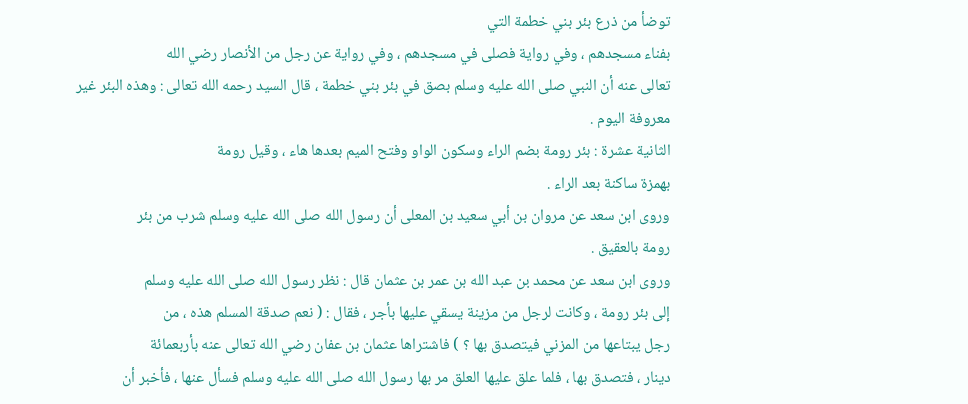توضأ من ذرع بئر بني خطمة التي
بفناء مسجدهم ، وفي رواية فصلى في مسجدهم ، وفي رواية عن رجل من الأنصار رضي الله
تعالى عنه أن النبي صلى الله عليه وسلم بصق في بئر بني خطمة ، قال السيد رحمه الله تعالى : وهذه البئر غير
معروفة اليوم .
الثانية عشرة : بئر رومة بضم الراء وسكون الواو وفتح الميم بعدها هاء ، وقيل رومة
بهمزة ساكنة بعد الراء .
وروى ابن سعد عن مروان بن أبي سعيد بن المعلى أن رسول الله صلى الله عليه وسلم شرب من بئر
رومة بالعقيق .
وروى ابن سعد عن محمد بن عبد الله بن عمر بن عثمان قال : نظر رسول الله صلى الله عليه وسلم
إلى بئر رومة ، وكانت لرجل من مزينة يسقي عليها بأجر ، فقال : ( نعم صدقة المسلم هذه ، من
رجل يبتاعها من المزني فيتصدق بها ؟ ) فاشتراها عثمان بن عفان رضي الله تعالى عنه بأربعمائة
دينار ، فتصدق بها ، فلما علق عليها العلق مر بها رسول الله صلى الله عليه وسلم فسأل عنها ، فأخبر أن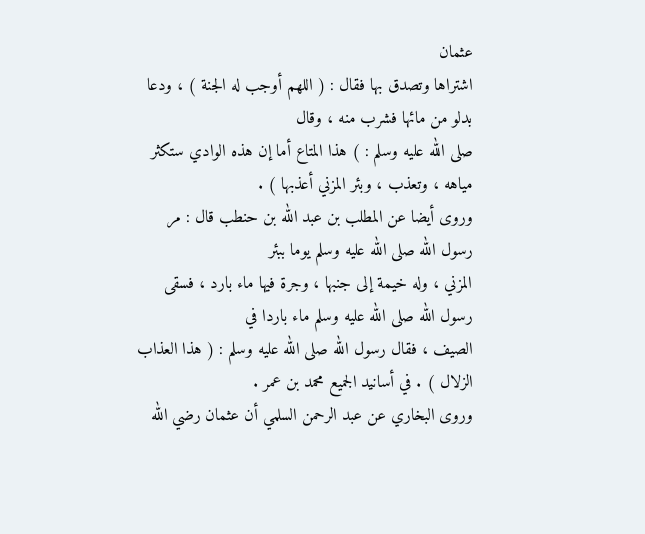عثمان
اشتراها وتصدق بها فقال : ( اللهم أوجب له الجنة ) ، ودعا بدلو من مائها فشرب منه ، وقال
صلى الله عليه وسلم : ) هذا المتاع أما إن هذه الوادي ستكثر مياهه ، وتعذب ، وبئر المزني أعذبها ) .
وروى أيضا عن المطلب بن عبد الله بن حنطب قال : مر رسول الله صلى الله عليه وسلم يوما ببئر
المزني ، وله خيمة إلى جنبها ، وجرة فيها ماء بارد ، فسقى رسول الله صلى الله عليه وسلم ماء باردا في
الصيف ، فقال رسول الله صلى الله عليه وسلم : ( هذا العذاب الزلال ) . في أسانيد الجميع محمد بن عمر .
وروى البخاري عن عبد الرحمن السلمي أن عثمان رضي الله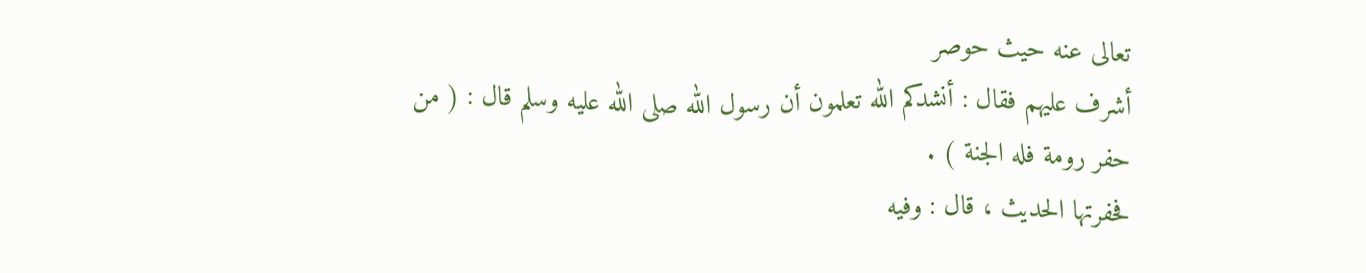تعالى عنه حيث حوصر
أشرف عليهم فقال : أنشدكم الله تعلمون أن رسول الله صلى الله عليه وسلم قال : ( من حفر رومة فله الجنة ) .
فحفرتها الحديث ، قال : وفيه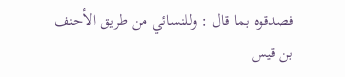فصدقوه بما قال : وللنسائي من طريق الأحنف بن قيس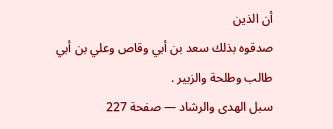أن الذين
صدقوه بذلك سعد بن أبي وقاص وعلي بن أبي طالب وطلحة والزبير .
سبل الهدى والرشاد — صفحة 227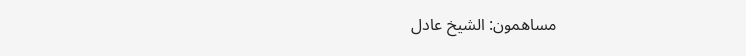مساهمون: الشيخ عادل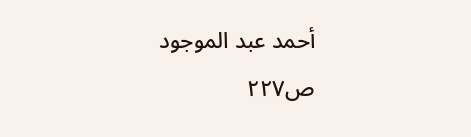أحمد عبد الموجود
ص٢٢٧